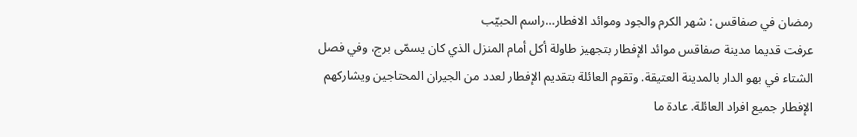رمضان في صفاقس : شهر الكرم والجود وموائد الافطار…راسم الحبيّب
عرفت قديما مدينة صفاقس موائد الإفطار بتجهيز طاولة أكل أمام المنزل الذي كان يسمّى برج، وفي فصل الشتاء في بهو الدار بالمدينة العتيقة. وتقوم العائلة بتقديم الإفطار لعدد من الجيران المحتاجين ويشاركهم الإفطار جميع افراد العائلة. عادة ما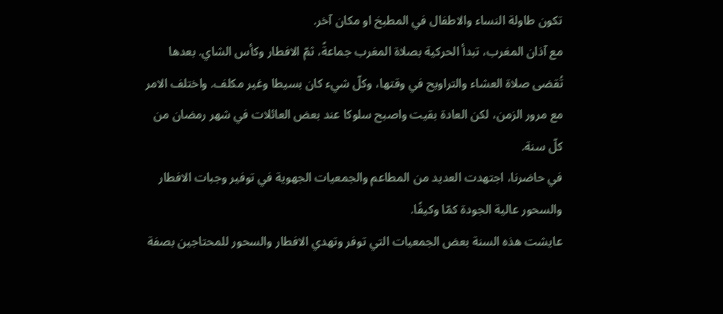تكون طاولة النساء والاطفال في المطبخ او مكان آخر.
مع آذان المغرب، تبدأ الحركية بصلاة المغرب جماعةً، ثمّ الافطار وكأس الشاي. بعدها تُقضى صلاة العشاء والتراويح في وقتها، وكلّ شيء كان بسيطا وغير مكلف. واختلف الامر مع مرور الزمن، لكن العادة بقيت واصبح سلوكا عند بعض العائلات في شهر رمضان من كلّ سنة.
في حاضرنا، اجتهدت العديد من المطاعم والجمعيات الجهوية في توفير وجبات الافطار والسحور عالية الجودة كمّا وكيفًا.
عايشت هذه السنة بعض الجمعيات التي توفر وتهدي الافطار والسحور للمحتاجين بصفة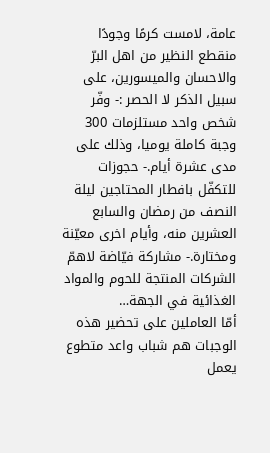عامة، لامست كرمًا وجودًا منقطع النظير من اهل البرّ والاحسان والميسورين، على سبيل الذكر لا الحصر :- وفّر شخص واحد مستلزمات 300 وجبة كاملة يوميا، وذلك على مدى عشرة أيام.- حجوزات للتكفّل بافطار المحتاجين ليلة النصف من رمضان والسابع العشرين منه، وأيام اخرى معيّنة ومختارة.- مشاركة فيّاضة لاهمّ الشركات المنتجة للحوم والمواد الغذائية في الجهة…
أمّا العاملين على تحضير هذه الوجبات هم شباب واعد متطوع يعمل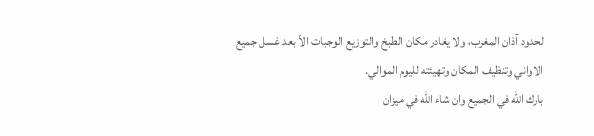لحدود آذان المغرب، ولا يغادر مكان الطبخ والتوزيع الوجبات الاّ بعد غسل جميع الاواني وتنظيف المكان وتهيئته لليوم الموالي.
بارك الله في الجميع وان شاء الله في ميزان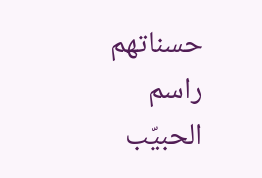حسناتهم
راسم الحبيّب